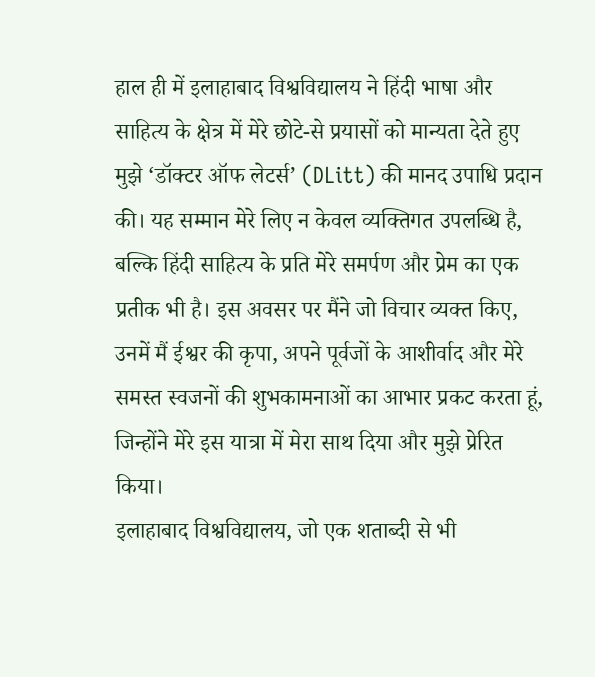हाल ही में इलाहाबाद विश्वविद्यालय ने हिंदी भाषा और साहित्य के क्षेत्र में मेरे छोटे-से प्रयासों को मान्यता देते हुए मुझे ‘डॉक्टर ऑफ लेटर्स’ (DLitt) की मानद उपाधि प्रदान की। यह सम्मान मेरे लिए न केवल व्यक्तिगत उपलब्धि है, बल्कि हिंदी साहित्य के प्रति मेरे समर्पण और प्रेम का एक प्रतीक भी है। इस अवसर पर मैंने जो विचार व्यक्त किए, उनमें मैं ईश्वर की कृपा, अपने पूर्वजों के आशीर्वाद और मेरे समस्त स्वजनों की शुभकामनाओं का आभार प्रकट करता हूं, जिन्होंने मेरे इस यात्रा में मेरा साथ दिया और मुझे प्रेरित किया।
इलाहाबाद विश्वविद्यालय, जो एक शताब्दी से भी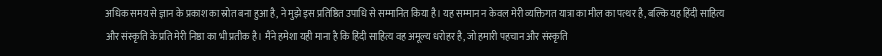अधिक समय से ज्ञान के प्रकाश का स्रोत बना हुआ है, ने मुझे इस प्रतिष्ठित उपाधि से सम्मानित किया है। यह सम्मान न केवल मेरी व्यक्तिगत यात्रा का मील का पत्थर है, बल्कि यह हिंदी साहित्य और संस्कृति के प्रति मेरी निष्ठा का भी प्रतीक है। मैंने हमेशा यही माना है कि हिंदी साहित्य वह अमूल्य धरोहर है, जो हमारी पहचान और संस्कृति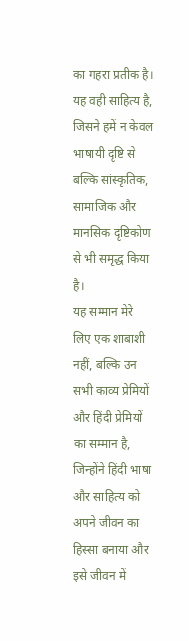का गहरा प्रतीक है। यह वही साहित्य है, जिसने हमें न केवल भाषायी दृष्टि से बल्कि सांस्कृतिक, सामाजिक और मानसिक दृष्टिकोण से भी समृद्ध किया है।
यह सम्मान मेरे लिए एक शाबाशी नहीं, बल्कि उन सभी काव्य प्रेमियों और हिंदी प्रेमियों का सम्मान है, जिन्होंने हिंदी भाषा और साहित्य को अपने जीवन का हिस्सा बनाया और इसे जीवन में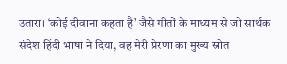उतारा। ‘कोई दीवाना कहता है’ जैसे गीतों के माध्यम से जो सार्थक संदेश हिंदी भाषा ने दिया, वह मेरी प्रेरणा का मुख्य स्रोत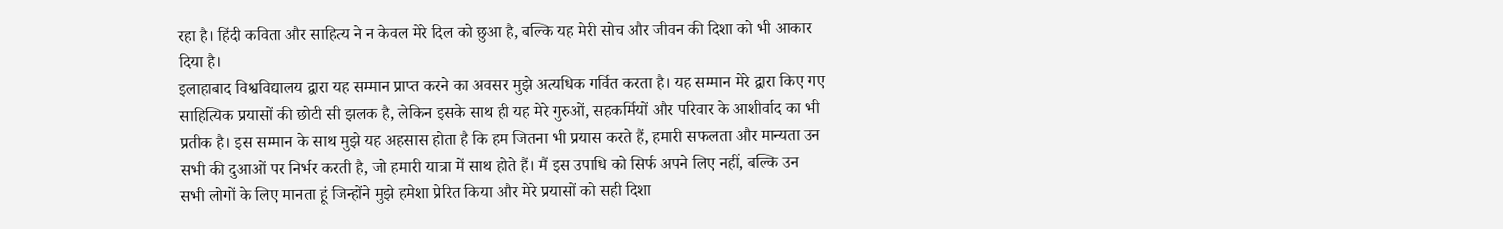रहा है। हिंदी कविता और साहित्य ने न केवल मेरे दिल को छुआ है, बल्कि यह मेरी सोच और जीवन की दिशा को भी आकार दिया है।
इलाहाबाद विश्वविद्यालय द्वारा यह सम्मान प्राप्त करने का अवसर मुझे अत्यधिक गर्वित करता है। यह सम्मान मेरे द्वारा किए गए साहित्यिक प्रयासों की छोटी सी झलक है, लेकिन इसके साथ ही यह मेरे गुरुओं, सहकर्मियों और परिवार के आशीर्वाद का भी प्रतीक है। इस सम्मान के साथ मुझे यह अहसास होता है कि हम जितना भी प्रयास करते हैं, हमारी सफलता और मान्यता उन सभी की दुआओं पर निर्भर करती है, जो हमारी यात्रा में साथ होते हैं। मैं इस उपाधि को सिर्फ अपने लिए नहीं, बल्कि उन सभी लोगों के लिए मानता हूं जिन्होंने मुझे हमेशा प्रेरित किया और मेरे प्रयासों को सही दिशा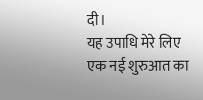दी।
यह उपाधि मेरे लिए एक नई शुरुआत का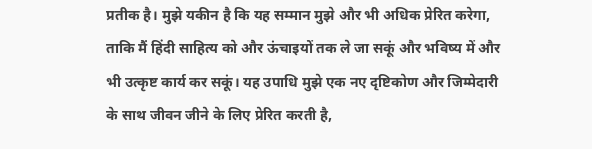प्रतीक है। मुझे यकीन है कि यह सम्मान मुझे और भी अधिक प्रेरित करेगा, ताकि मैं हिंदी साहित्य को और ऊंचाइयों तक ले जा सकूं और भविष्य में और भी उत्कृष्ट कार्य कर सकूं। यह उपाधि मुझे एक नए दृष्टिकोण और जिम्मेदारी के साथ जीवन जीने के लिए प्रेरित करती है,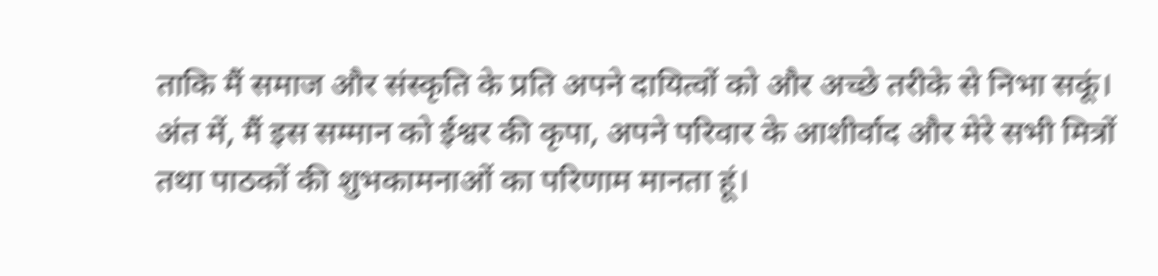ताकि मैं समाज और संस्कृति के प्रति अपने दायित्वों को और अच्छे तरीके से निभा सकूं।
अंत में, मैं इस सम्मान को ईश्वर की कृपा, अपने परिवार के आशीर्वाद और मेरे सभी मित्रों तथा पाठकों की शुभकामनाओं का परिणाम मानता हूं।